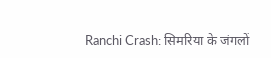Ranchi Crash: सिमरिया के जंगलों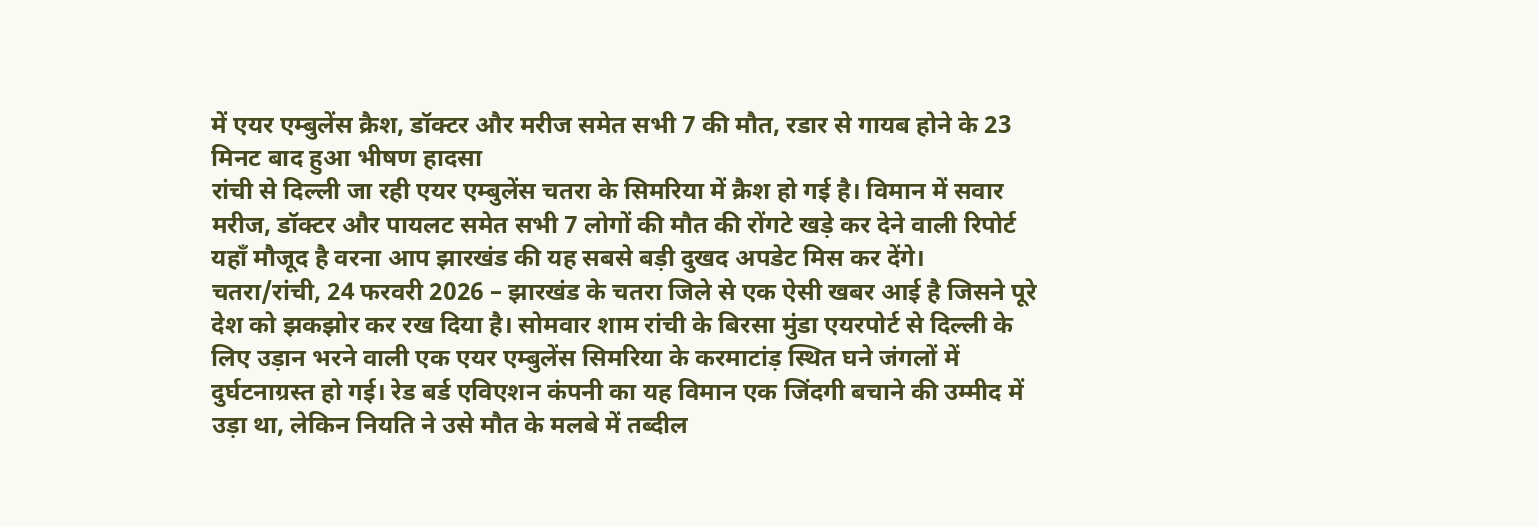में एयर एम्बुलेंस क्रैश, डॉक्टर और मरीज समेत सभी 7 की मौत, रडार से गायब होने के 23 मिनट बाद हुआ भीषण हादसा
रांची से दिल्ली जा रही एयर एम्बुलेंस चतरा के सिमरिया में क्रैश हो गई है। विमान में सवार मरीज, डॉक्टर और पायलट समेत सभी 7 लोगों की मौत की रोंगटे खड़े कर देने वाली रिपोर्ट यहाँ मौजूद है वरना आप झारखंड की यह सबसे बड़ी दुखद अपडेट मिस कर देंगे।
चतरा/रांची, 24 फरवरी 2026 – झारखंड के चतरा जिले से एक ऐसी खबर आई है जिसने पूरे देश को झकझोर कर रख दिया है। सोमवार शाम रांची के बिरसा मुंडा एयरपोर्ट से दिल्ली के लिए उड़ान भरने वाली एक एयर एम्बुलेंस सिमरिया के करमाटांड़ स्थित घने जंगलों में दुर्घटनाग्रस्त हो गई। रेड बर्ड एविएशन कंपनी का यह विमान एक जिंदगी बचाने की उम्मीद में उड़ा था, लेकिन नियति ने उसे मौत के मलबे में तब्दील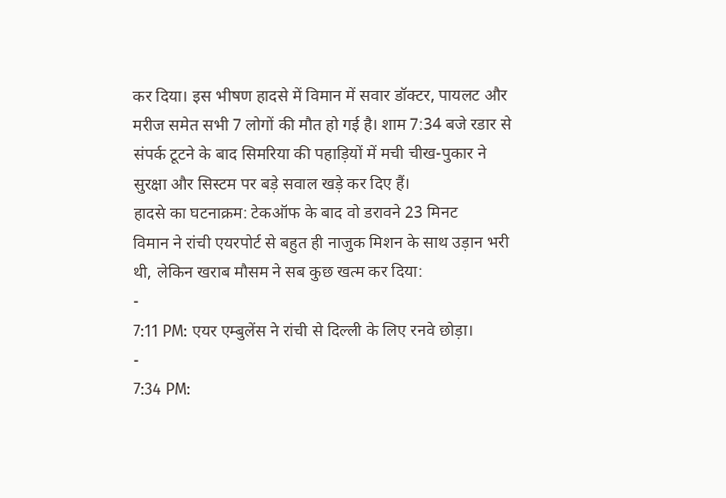कर दिया। इस भीषण हादसे में विमान में सवार डॉक्टर, पायलट और मरीज समेत सभी 7 लोगों की मौत हो गई है। शाम 7:34 बजे रडार से संपर्क टूटने के बाद सिमरिया की पहाड़ियों में मची चीख-पुकार ने सुरक्षा और सिस्टम पर बड़े सवाल खड़े कर दिए हैं।
हादसे का घटनाक्रम: टेकऑफ के बाद वो डरावने 23 मिनट
विमान ने रांची एयरपोर्ट से बहुत ही नाजुक मिशन के साथ उड़ान भरी थी, लेकिन खराब मौसम ने सब कुछ खत्म कर दिया:
-
7:11 PM: एयर एम्बुलेंस ने रांची से दिल्ली के लिए रनवे छोड़ा।
-
7:34 PM: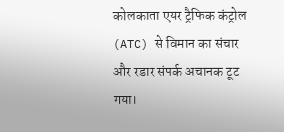कोलकाता एयर ट्रैफिक कंट्रोल (ATC) से विमान का संचार और रडार संपर्क अचानक टूट गया।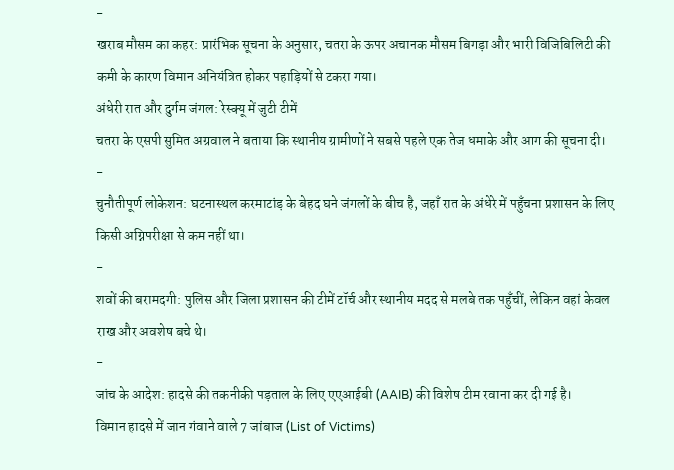-
खराब मौसम का कहर: प्रारंभिक सूचना के अनुसार, चतरा के ऊपर अचानक मौसम बिगड़ा और भारी विजिबिलिटी की कमी के कारण विमान अनियंत्रित होकर पहाड़ियों से टकरा गया।
अंधेरी रात और दुर्गम जंगल: रेस्क्यू में जुटी टीमें
चतरा के एसपी सुमित अग्रवाल ने बताया कि स्थानीय ग्रामीणों ने सबसे पहले एक तेज धमाके और आग की सूचना दी।
-
चुनौतीपूर्ण लोकेशन: घटनास्थल करमाटांड़ के बेहद घने जंगलों के बीच है, जहाँ रात के अंधेरे में पहुँचना प्रशासन के लिए किसी अग्निपरीक्षा से कम नहीं था।
-
शवों की बरामदगी: पुलिस और जिला प्रशासन की टीमें टॉर्च और स्थानीय मदद से मलबे तक पहुँचीं, लेकिन वहां केवल राख और अवशेष बचे थे।
-
जांच के आदेश: हादसे की तकनीकी पड़ताल के लिए एएआईबी (AAIB) की विशेष टीम रवाना कर दी गई है।
विमान हादसे में जान गंवाने वाले 7 जांबाज (List of Victims)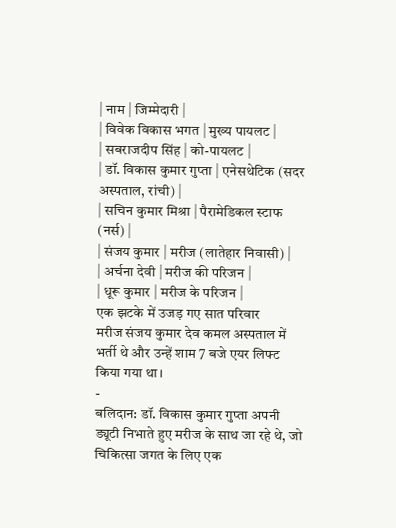| नाम | जिम्मेदारी |
| विवेक विकास भगत | मुख्य पायलट |
| सबराजदीप सिंह | को-पायलट |
| डॉ. विकास कुमार गुप्ता | एनेसथेटिक (सदर अस्पताल, रांची) |
| सचिन कुमार मिश्रा | पैरामेडिकल स्टाफ (नर्स) |
| संजय कुमार | मरीज (लातेहार निवासी) |
| अर्चना देवी | मरीज की परिजन |
| धूरू कुमार | मरीज के परिजन |
एक झटके में उजड़ गए सात परिवार
मरीज संजय कुमार देव कमल अस्पताल में भर्ती थे और उन्हें शाम 7 बजे एयर लिफ्ट किया गया था।
-
बलिदान: डॉ. विकास कुमार गुप्ता अपनी ड्यूटी निभाते हुए मरीज के साथ जा रहे थे, जो चिकित्सा जगत के लिए एक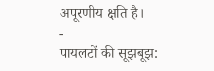अपूरणीय क्षति है।
-
पायलटों की सूझबूझ: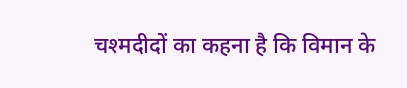चश्मदीदों का कहना है कि विमान के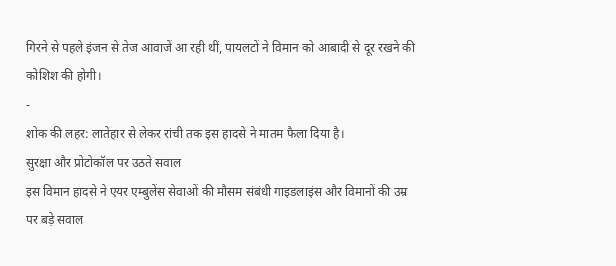गिरने से पहले इंजन से तेज आवाजें आ रही थीं, पायलटों ने विमान को आबादी से दूर रखने की कोशिश की होगी।
-
शोक की लहर: लातेहार से लेकर रांची तक इस हादसे ने मातम फैला दिया है।
सुरक्षा और प्रोटोकॉल पर उठते सवाल
इस विमान हादसे ने एयर एम्बुलेंस सेवाओं की मौसम संबंधी गाइडलाइंस और विमानों की उम्र पर बड़े सवाल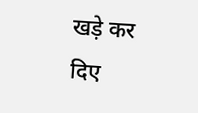खड़े कर दिए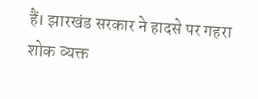हैं। झारखंड सरकार ने हादसे पर गहरा शोक व्यक्त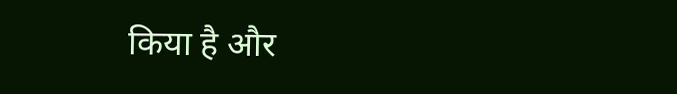किया है और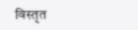विस्तृत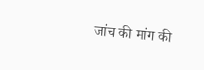जांच की मांग की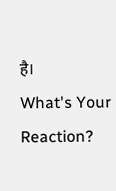है।
What's Your Reaction?